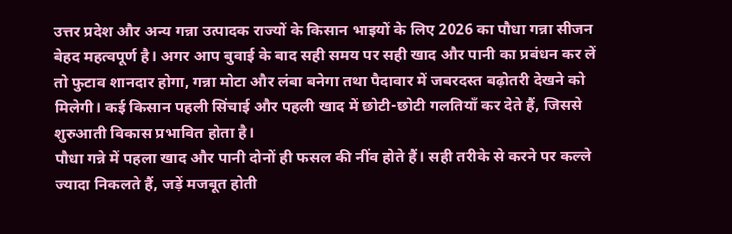उत्तर प्रदेश और अन्य गन्ना उत्पादक राज्यों के किसान भाइयों के लिए 2026 का पौधा गन्ना सीजन बेहद महत्वपूर्ण है। अगर आप बुवाई के बाद सही समय पर सही खाद और पानी का प्रबंधन कर लें तो फुटाव शानदार होगा, गन्ना मोटा और लंबा बनेगा तथा पैदावार में जबरदस्त बढ़ोतरी देखने को मिलेगी। कई किसान पहली सिंचाई और पहली खाद में छोटी-छोटी गलतियाँ कर देते हैं, जिससे शुरुआती विकास प्रभावित होता है।
पौधा गन्ने में पहला खाद और पानी दोनों ही फसल की नींव होते हैं। सही तरीके से करने पर कल्ले ज्यादा निकलते हैं, जड़ें मजबूत होती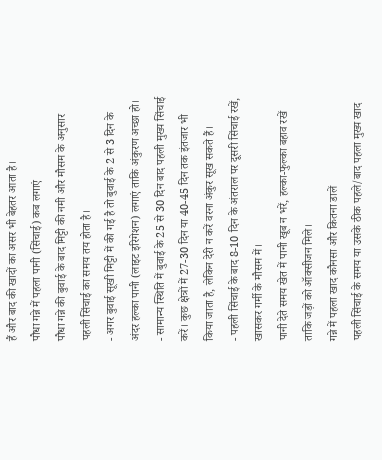हैं और बाद की खादों का असर भी बेहतर आता है।
पौधा गन्ने में पहला पानी (सिंचाई) कब लगाएं
पौधा गन्ने की बुवाई के बाद मिट्टी की नमी और मौसम के अनुसार पहली सिंचाई का समय तय होता है।
- अगर बुवाई सूखी मिट्टी में की गई है तो बुवाई के 2 से 3 दिन के अंदर हल्का पानी (लाइट इरिगेशन) लगाएं ताकि अंकुरण अच्छा हो।
- सामान्य स्थिति में बुवाई के 25 से 30 दिन बाद पहली मुख्य सिंचाई करें। कुछ क्षेत्रों में 27-30 दिन या 40-45 दिन तक इंतजार भी किया जाता है, लेकिन देरी न करें वरना अंकुर सूख सकते हैं।
- पहली सिंचाई के बाद 8-10 दिन के अंतराल पर दूसरी सिंचाई रखें, खासकर गर्मी के मौसम में।
पानी देते समय खेत में पानी खूब न भरें, हल्का-फुल्का बहाव रखें ताकि जड़ों को ऑक्सीजन मिले।
गन्ने में पहला खाद कौनसा और कितना डालें
पहली सिंचाई के समय या उसके ठीक पहले/बाद पहला मुख्य खाद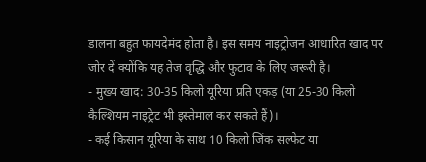डालना बहुत फायदेमंद होता है। इस समय नाइट्रोजन आधारित खाद पर जोर दें क्योंकि यह तेज वृद्धि और फुटाव के लिए जरूरी है।
- मुख्य खाद: 30-35 किलो यूरिया प्रति एकड़ (या 25-30 किलो कैल्शियम नाइट्रेट भी इस्तेमाल कर सकते हैं)।
- कई किसान यूरिया के साथ 10 किलो जिंक सल्फेट या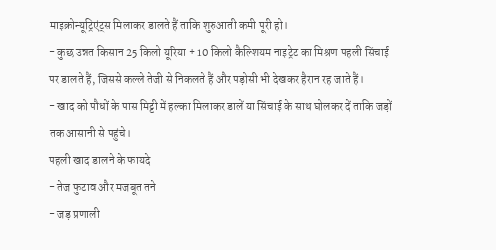माइक्रोन्यूट्रिएंट्स मिलाकर डालते हैं ताकि शुरुआती कमी पूरी हो।
- कुछ उन्नत किसान 25 किलो यूरिया + 10 किलो कैल्शियम नाइट्रेट का मिश्रण पहली सिंचाई पर डालते हैं, जिससे कल्ले तेजी से निकलते हैं और पड़ोसी भी देखकर हैरान रह जाते हैं।
- खाद को पौधों के पास मिट्टी में हल्का मिलाकर डालें या सिंचाई के साथ घोलकर दें ताकि जड़ों तक आसानी से पहुंचे।
पहली खाद डालने के फायदे
- तेज फुटाव और मजबूत तने
- जड़ प्रणाली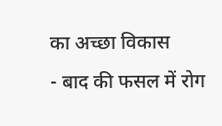का अच्छा विकास
- बाद की फसल में रोग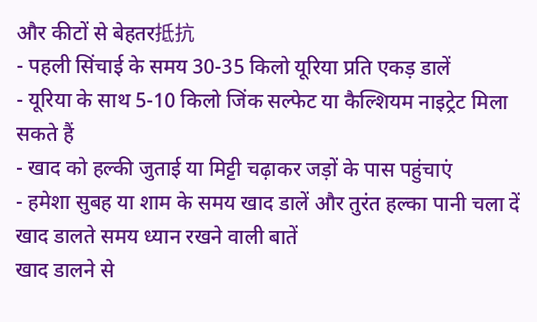और कीटों से बेहतर抵抗
- पहली सिंचाई के समय 30-35 किलो यूरिया प्रति एकड़ डालें
- यूरिया के साथ 5-10 किलो जिंक सल्फेट या कैल्शियम नाइट्रेट मिला सकते हैं
- खाद को हल्की जुताई या मिट्टी चढ़ाकर जड़ों के पास पहुंचाएं
- हमेशा सुबह या शाम के समय खाद डालें और तुरंत हल्का पानी चला दें
खाद डालते समय ध्यान रखने वाली बातें
खाद डालने से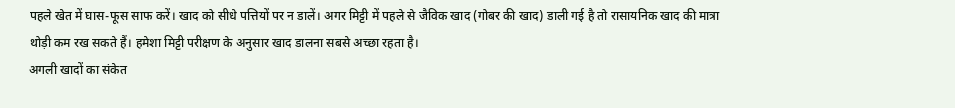पहले खेत में घास-फूस साफ करें। खाद को सीधे पत्तियों पर न डालें। अगर मिट्टी में पहले से जैविक खाद (गोबर की खाद) डाली गई है तो रासायनिक खाद की मात्रा थोड़ी कम रख सकते हैं। हमेशा मिट्टी परीक्षण के अनुसार खाद डालना सबसे अच्छा रहता है।
अगली खादों का संकेत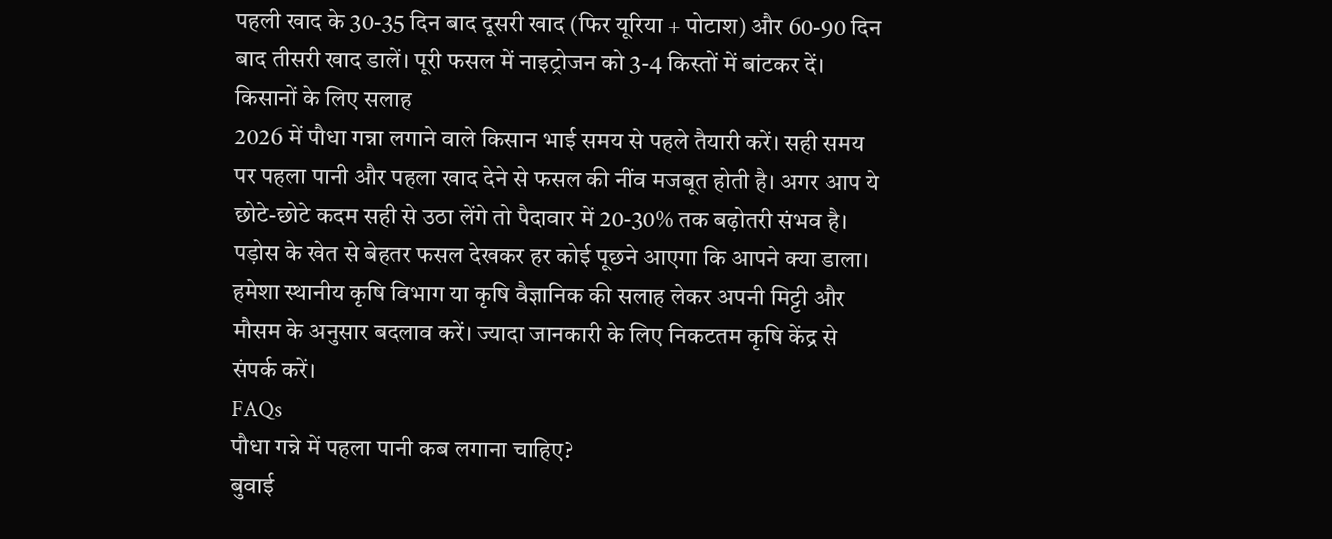पहली खाद के 30-35 दिन बाद दूसरी खाद (फिर यूरिया + पोटाश) और 60-90 दिन बाद तीसरी खाद डालें। पूरी फसल में नाइट्रोजन को 3-4 किस्तों में बांटकर दें।
किसानों के लिए सलाह
2026 में पौधा गन्ना लगाने वाले किसान भाई समय से पहले तैयारी करें। सही समय पर पहला पानी और पहला खाद देने से फसल की नींव मजबूत होती है। अगर आप ये छोटे-छोटे कदम सही से उठा लेंगे तो पैदावार में 20-30% तक बढ़ोतरी संभव है। पड़ोस के खेत से बेहतर फसल देखकर हर कोई पूछने आएगा कि आपने क्या डाला।
हमेशा स्थानीय कृषि विभाग या कृषि वैज्ञानिक की सलाह लेकर अपनी मिट्टी और मौसम के अनुसार बदलाव करें। ज्यादा जानकारी के लिए निकटतम कृषि केंद्र से संपर्क करें।
FAQs
पौधा गन्ने में पहला पानी कब लगाना चाहिए?
बुवाई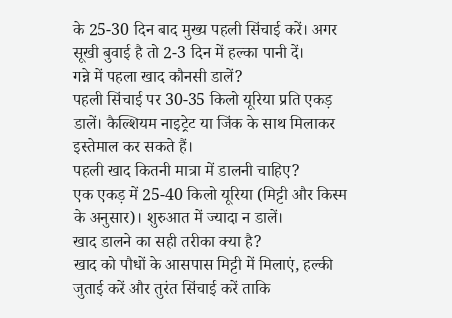के 25-30 दिन बाद मुख्य पहली सिंचाई करें। अगर सूखी बुवाई है तो 2-3 दिन में हल्का पानी दें।
गन्ने में पहला खाद कौनसी डालें?
पहली सिंचाई पर 30-35 किलो यूरिया प्रति एकड़ डालें। कैल्शियम नाइट्रेट या जिंक के साथ मिलाकर इस्तेमाल कर सकते हैं।
पहली खाद कितनी मात्रा में डालनी चाहिए?
एक एकड़ में 25-40 किलो यूरिया (मिट्टी और किस्म के अनुसार)। शुरुआत में ज्यादा न डालें।
खाद डालने का सही तरीका क्या है?
खाद को पौधों के आसपास मिट्टी में मिलाएं, हल्की जुताई करें और तुरंत सिंचाई करें ताकि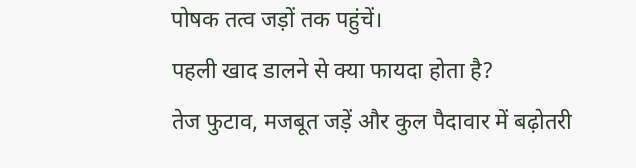पोषक तत्व जड़ों तक पहुंचें।
पहली खाद डालने से क्या फायदा होता है?
तेज फुटाव, मजबूत जड़ें और कुल पैदावार में बढ़ोतरी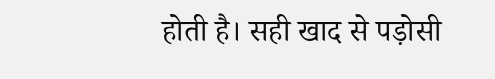होती है। सही खाद से पड़ोसी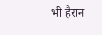भी हैरान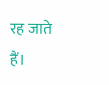रह जाते हैं।